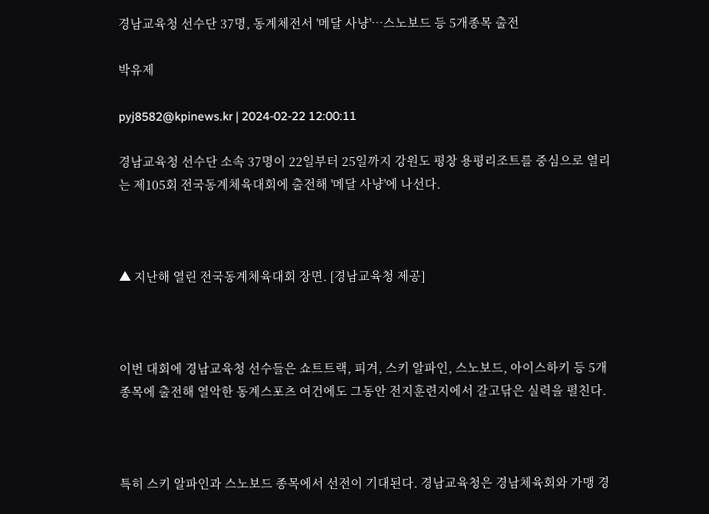경남교육청 선수단 37명, 동계체전서 '메달 사냥'…스노보드 등 5개종목 출전

박유제

pyj8582@kpinews.kr | 2024-02-22 12:00:11

경남교육청 선수단 소속 37명이 22일부터 25일까지 강원도 평창 용평리조트를 중심으로 열리는 제105회 전국동계체육대회에 출전해 '메달 사냥'에 나선다.



▲ 지난해 열린 전국동계체육대회 장면. [경남교육청 제공]



이번 대회에 경남교육청 선수들은 쇼트트랙, 피겨, 스키 알파인, 스노보드, 아이스하키 등 5개 종목에 출전해 열악한 동계스포츠 여건에도 그동안 전지훈련지에서 갈고닦은 실력을 펼친다.



특히 스키 알파인과 스노보드 종목에서 선전이 기대된다. 경남교육청은 경남체육회와 가맹 경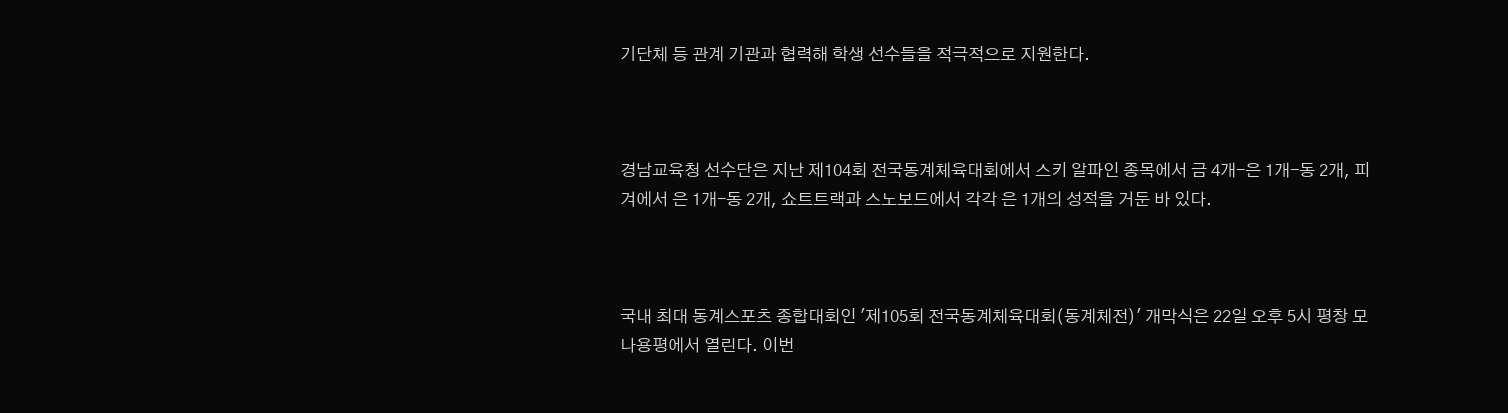기단체 등 관계 기관과 협력해 학생 선수들을 적극적으로 지원한다.



경남교육청 선수단은 지난 제104회 전국동계체육대회에서 스키 알파인 종목에서 금 4개-은 1개-동 2개, 피겨에서 은 1개-동 2개, 쇼트트랙과 스노보드에서 각각 은 1개의 성적을 거둔 바 있다.



국내 최대 동계스포츠 종합대회인 '제105회 전국동계체육대회(동계체전)' 개막식은 22일 오후 5시 평창 모나용평에서 열린다. 이번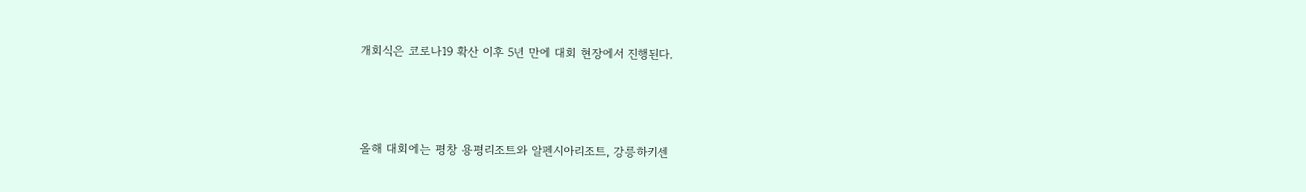개회식은 코로나19 확산 이후 5년 만에 대회 현장에서 진행된다.



올해 대회에는 평창 용평리조트와 알펜시아리조트, 강릉하키센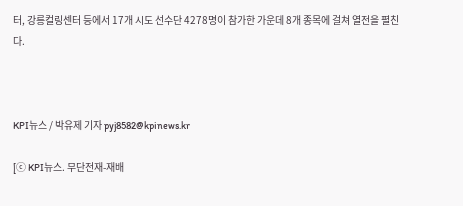터, 강릉컬링센터 등에서 17개 시도 선수단 4278명이 참가한 가운데 8개 종목에 걸쳐 열전을 펼친다.



KPI뉴스 / 박유제 기자 pyj8582@kpinews.kr

[ⓒ KPI뉴스. 무단전재-재배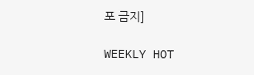포 금지]

WEEKLY HOT